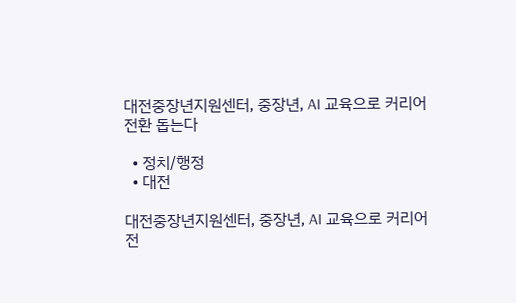대전중장년지원센터, 중장년, AI 교육으로 커리어 전환 돕는다

  • 정치/행정
  • 대전

대전중장년지원센터, 중장년, AI 교육으로 커리어 전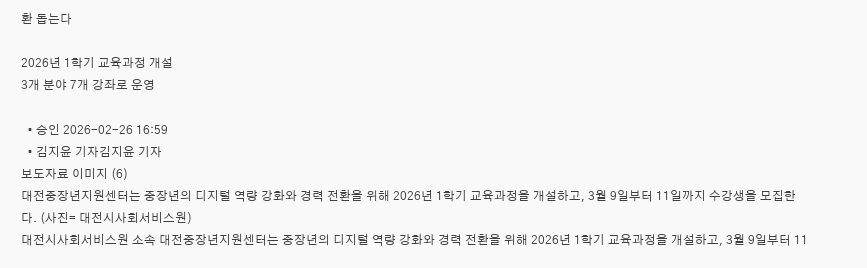환 돕는다

2026년 1학기 교육과정 개설
3개 분야 7개 강좌로 운영

  • 승인 2026-02-26 16:59
  • 김지윤 기자김지윤 기자
보도자료 이미지 (6)
대전중장년지원센터는 중장년의 디지털 역량 강화와 경력 전환을 위해 2026년 1학기 교육과정을 개설하고, 3월 9일부터 11일까지 수강생을 모집한다. (사진= 대전시사회서비스원)
대전시사회서비스원 소속 대전중장년지원센터는 중장년의 디지털 역량 강화와 경력 전환을 위해 2026년 1학기 교육과정을 개설하고, 3월 9일부터 11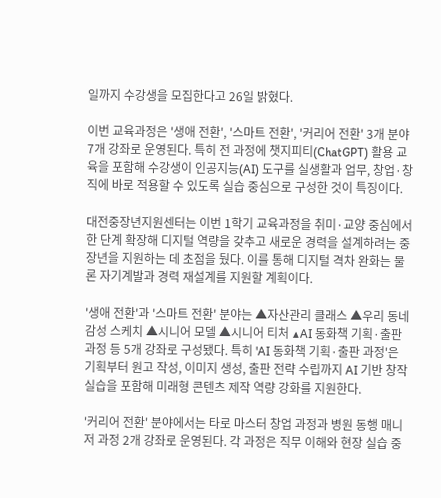일까지 수강생을 모집한다고 26일 밝혔다.

이번 교육과정은 '생애 전환', '스마트 전환', '커리어 전환' 3개 분야 7개 강좌로 운영된다. 특히 전 과정에 챗지피티(ChatGPT) 활용 교육을 포함해 수강생이 인공지능(AI) 도구를 실생활과 업무, 창업·창직에 바로 적용할 수 있도록 실습 중심으로 구성한 것이 특징이다.

대전중장년지원센터는 이번 1학기 교육과정을 취미·교양 중심에서 한 단계 확장해 디지털 역량을 갖추고 새로운 경력을 설계하려는 중장년을 지원하는 데 초점을 뒀다. 이를 통해 디지털 격차 완화는 물론 자기계발과 경력 재설계를 지원할 계획이다.

'생애 전환'과 '스마트 전환' 분야는 ▲자산관리 클래스 ▲우리 동네 감성 스케치 ▲시니어 모델 ▲시니어 티처 ▲AI 동화책 기획·출판 과정 등 5개 강좌로 구성됐다. 특히 'AI 동화책 기획·출판 과정'은 기획부터 원고 작성, 이미지 생성, 출판 전략 수립까지 AI 기반 창작 실습을 포함해 미래형 콘텐츠 제작 역량 강화를 지원한다.

'커리어 전환' 분야에서는 타로 마스터 창업 과정과 병원 동행 매니저 과정 2개 강좌로 운영된다. 각 과정은 직무 이해와 현장 실습 중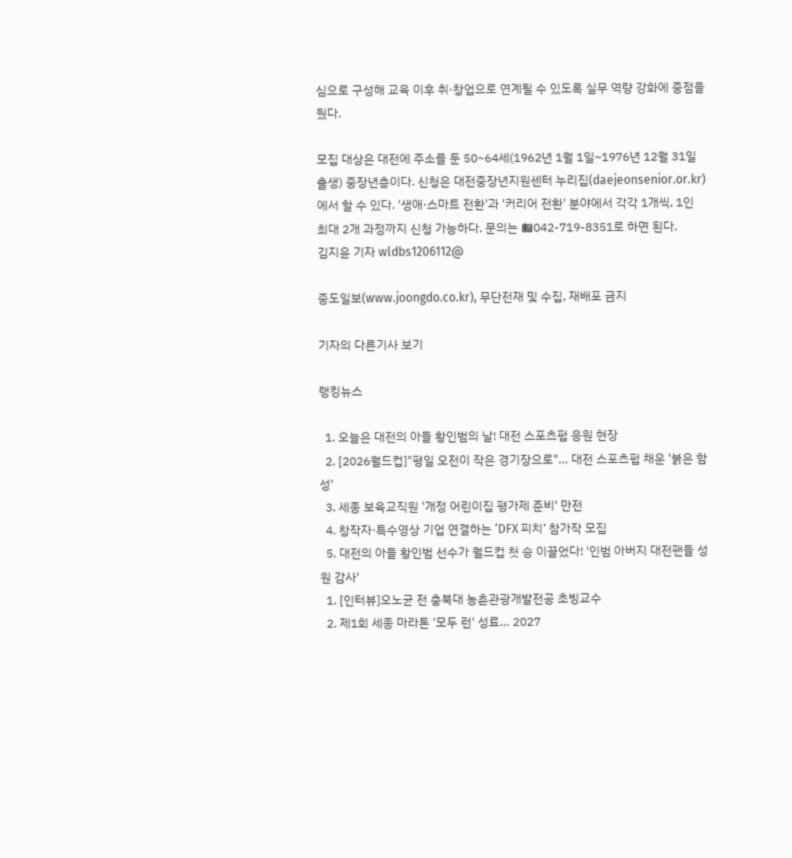심으로 구성해 교육 이후 취·창업으로 연계될 수 있도록 실무 역량 강화에 중점을 뒀다.

모집 대상은 대전에 주소를 둔 50~64세(1962년 1월 1일~1976년 12월 31일 출생) 중장년층이다. 신청은 대전중장년지원센터 누리집(daejeonsenior.or.kr)에서 할 수 있다. '생애·스마트 전환'과 '커리어 전환' 분야에서 각각 1개씩, 1인 최대 2개 과정까지 신청 가능하다. 문의는 ☎042-719-8351로 하면 된다.
김지윤 기자 wldbs1206112@

중도일보(www.joongdo.co.kr), 무단전재 및 수집, 재배포 금지

기자의 다른기사 보기

랭킹뉴스

  1. 오늘은 대전의 아들 황인범의 날! 대전 스포츠펍 응원 현장
  2. [2026월드컵]"평일 오전이 작은 경기장으로"… 대전 스포츠펍 채운 '붉은 함성'
  3. 세종 보육교직원 '개정 어린이집 평가제 준비' 만전
  4. 창작자·특수영상 기업 연결하는 ‘DFX 피치’ 참가작 모집
  5. 대전의 아들 황인범 선수가 월드컵 첫 승 이끌었다! '인범 아버지 대전팬들 성원 감사'
  1. [인터뷰]오노균 전 충북대 농촌관광개발전공 초빙교수
  2. 제1회 세종 마라톤 '모두 런' 성료… 2027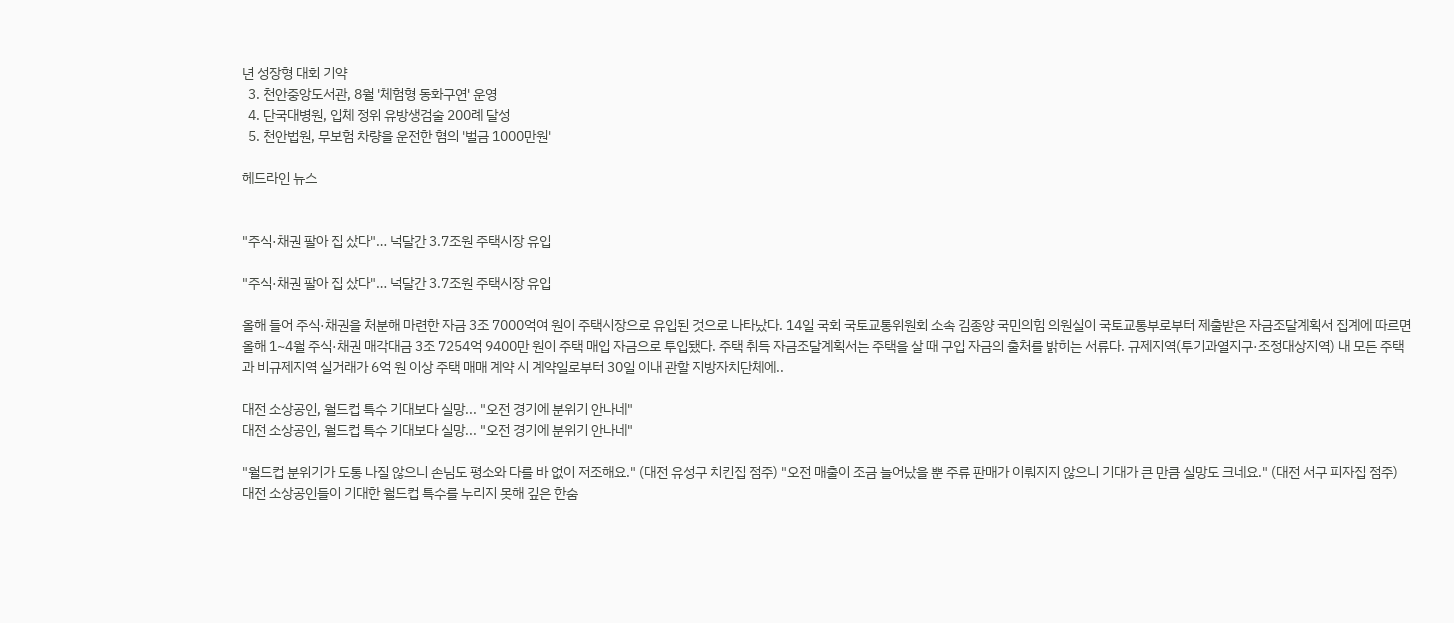년 성장형 대회 기약
  3. 천안중앙도서관, 8월 '체험형 동화구연' 운영
  4. 단국대병원, 입체 정위 유방생검술 200례 달성
  5. 천안법원, 무보험 차량을 운전한 혐의 '벌금 1000만원'

헤드라인 뉴스


"주식·채권 팔아 집 샀다"… 넉달간 3.7조원 주택시장 유입

"주식·채권 팔아 집 샀다"… 넉달간 3.7조원 주택시장 유입

올해 들어 주식·채권을 처분해 마련한 자금 3조 7000억여 원이 주택시장으로 유입된 것으로 나타났다. 14일 국회 국토교통위원회 소속 김종양 국민의힘 의원실이 국토교통부로부터 제출받은 자금조달계획서 집계에 따르면 올해 1~4월 주식·채권 매각대금 3조 7254억 9400만 원이 주택 매입 자금으로 투입됐다. 주택 취득 자금조달계획서는 주택을 살 때 구입 자금의 출처를 밝히는 서류다. 규제지역(투기과열지구·조정대상지역) 내 모든 주택과 비규제지역 실거래가 6억 원 이상 주택 매매 계약 시 계약일로부터 30일 이내 관할 지방자치단체에..

대전 소상공인, 월드컵 특수 기대보다 실망... "오전 경기에 분위기 안나네"
대전 소상공인, 월드컵 특수 기대보다 실망... "오전 경기에 분위기 안나네"

"월드컵 분위기가 도통 나질 않으니 손님도 평소와 다를 바 없이 저조해요." (대전 유성구 치킨집 점주) "오전 매출이 조금 늘어났을 뿐 주류 판매가 이뤄지지 않으니 기대가 큰 만큼 실망도 크네요." (대전 서구 피자집 점주) 대전 소상공인들이 기대한 월드컵 특수를 누리지 못해 깊은 한숨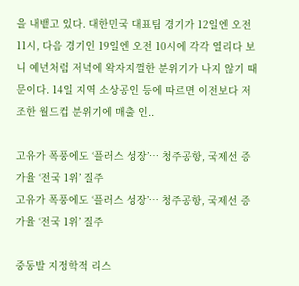을 내뱉고 있다. 대한민국 대표팀 경기가 12일엔 오전 11시, 다음 경기인 19일엔 오전 10시에 각각 열리다 보니 예년처럼 저녁에 왁자지껄한 분위기가 나지 않기 때문이다. 14일 지역 소상공인 등에 따르면 이전보다 저조한 월드컵 분위기에 매출 인..

고유가 폭풍에도 ‘플러스 성장’… 청주공항, 국제선 증가율 ‘전국 1위’ 질주
고유가 폭풍에도 ‘플러스 성장’… 청주공항, 국제선 증가율 ‘전국 1위’ 질주

중동발 지정학적 리스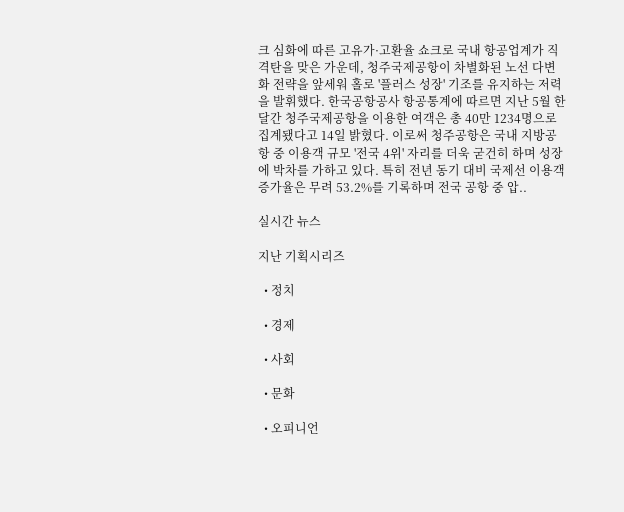크 심화에 따른 고유가·고환율 쇼크로 국내 항공업계가 직격탄을 맞은 가운데, 청주국제공항이 차별화된 노선 다변화 전략을 앞세워 홀로 '플러스 성장' 기조를 유지하는 저력을 발휘했다. 한국공항공사 항공통계에 따르면 지난 5월 한 달간 청주국제공항을 이용한 여객은 총 40만 1234명으로 집계됐다고 14일 밝혔다. 이로써 청주공항은 국내 지방공항 중 이용객 규모 '전국 4위' 자리를 더욱 굳건히 하며 성장에 박차를 가하고 있다. 특히 전년 동기 대비 국제선 이용객 증가율은 무려 53.2%를 기록하며 전국 공항 중 압..

실시간 뉴스

지난 기획시리즈

  • 정치

  • 경제

  • 사회

  • 문화

  • 오피니언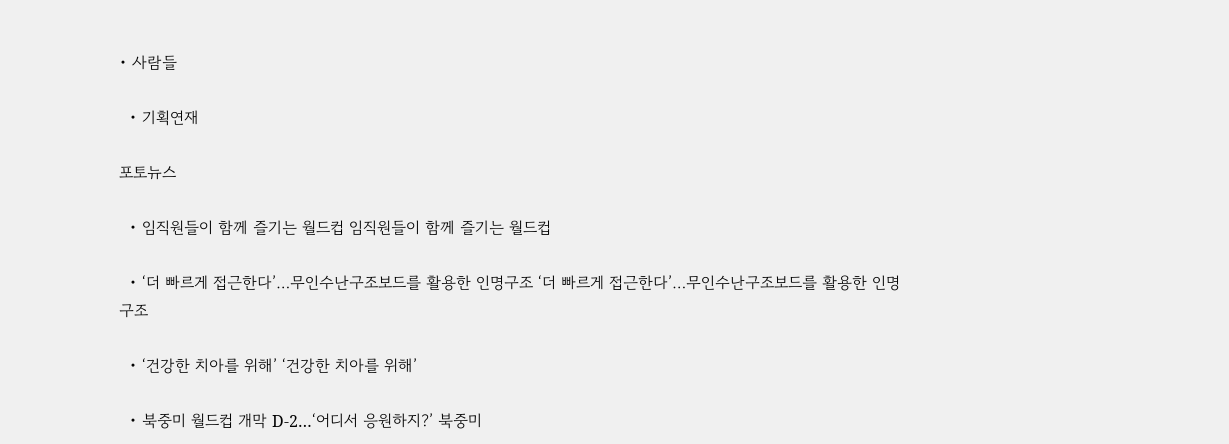• 사람들

  • 기획연재

포토뉴스

  • 임직원들이 함께 즐기는 월드컵 임직원들이 함께 즐기는 월드컵

  • ‘더 빠르게 접근한다’…무인수난구조보드를 활용한 인명구조 ‘더 빠르게 접근한다’…무인수난구조보드를 활용한 인명구조

  • ‘건강한 치아를 위해’ ‘건강한 치아를 위해’

  • 북중미 월드컵 개막 D-2…‘어디서 응원하지?’ 북중미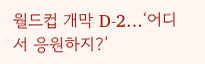월드컵 개막 D-2…‘어디서 응원하지?’